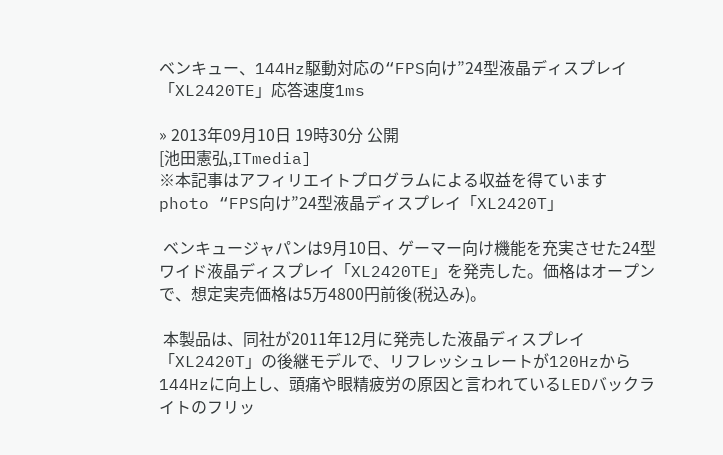ベンキュー、144Hz駆動対応の“FPS向け”24型液晶ディスプレイ「XL2420TE」応答速度1ms

» 2013年09月10日 19時30分 公開
[池田憲弘,ITmedia]
※本記事はアフィリエイトプログラムによる収益を得ています
photo “FPS向け”24型液晶ディスプレイ「XL2420T」

 ベンキュージャパンは9月10日、ゲーマー向け機能を充実させた24型ワイド液晶ディスプレイ「XL2420TE」を発売した。価格はオープンで、想定実売価格は5万4800円前後(税込み)。

 本製品は、同社が2011年12月に発売した液晶ディスプレイ「XL2420T」の後継モデルで、リフレッシュレートが120Hzから144Hzに向上し、頭痛や眼精疲労の原因と言われているLEDバックライトのフリッ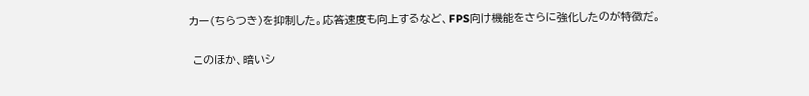カー(ちらつき)を抑制した。応答速度も向上するなど、FPS向け機能をさらに強化したのが特徴だ。

 このほか、暗いシ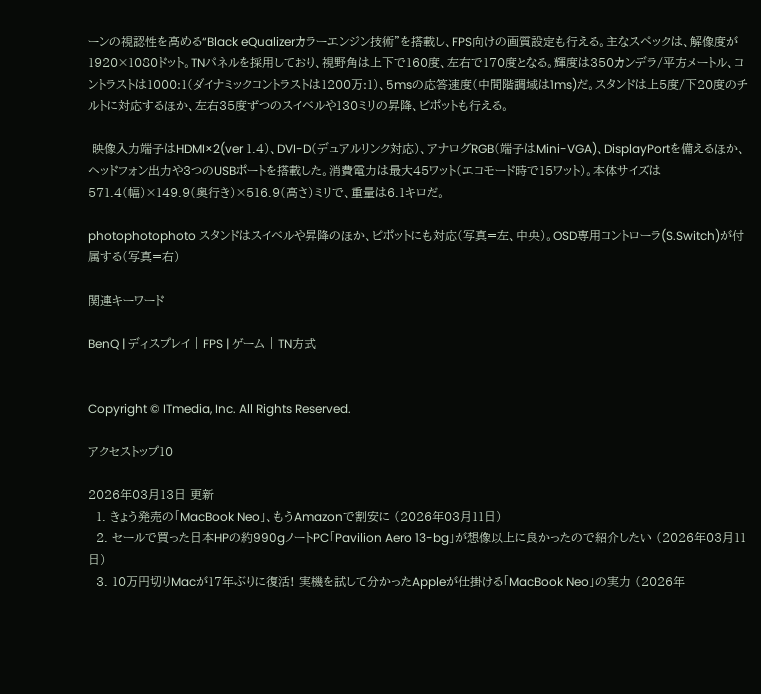ーンの視認性を高める“Black eQualizerカラーエンジン技術”を搭載し、FPS向けの画質設定も行える。主なスペックは、解像度が1920×1080ドット。TNパネルを採用しており、視野角は上下で160度、左右で170度となる。輝度は350カンデラ/平方メートル、コントラストは1000:1(ダイナミックコントラストは1200万:1)、5msの応答速度(中間階調域は1ms)だ。スタンドは上5度/下20度のチルトに対応するほか、左右35度ずつのスイベルや130ミリの昇降、ピポットも行える。

 映像入力端子はHDMI×2(ver 1.4)、DVI-D(デュアルリンク対応)、アナログRGB(端子はMini-VGA)、DisplayPortを備えるほか、ヘッドフォン出力や3つのUSBポートを搭載した。消費電力は最大45ワット(エコモード時で15ワット)。本体サイズは571.4(幅)×149.9(奥行き)×516.9(高さ)ミリで、重量は6.1キロだ。

photophotophoto スタンドはスイベルや昇降のほか、ピポットにも対応(写真=左、中央)。OSD専用コントローラ(S.Switch)が付属する(写真=右)

関連キーワード

BenQ | ディスプレイ | FPS | ゲーム | TN方式


Copyright © ITmedia, Inc. All Rights Reserved.

アクセストップ10

2026年03月13日 更新
  1. きょう発売の「MacBook Neo」、もうAmazonで割安に (2026年03月11日)
  2. セールで買った日本HPの約990gノートPC「Pavilion Aero 13-bg」が想像以上に良かったので紹介したい (2026年03月11日)
  3. 10万円切りMacが17年ぶりに復活! 実機を試して分かったAppleが仕掛ける「MacBook Neo」の実力 (2026年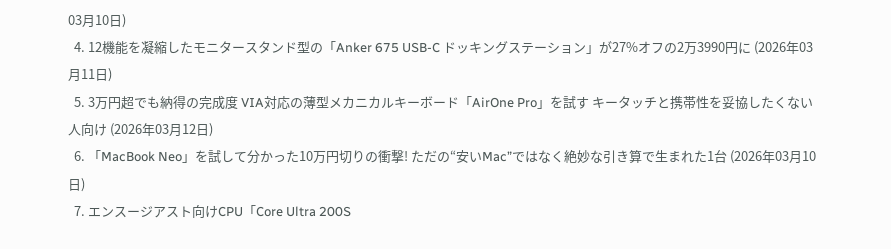03月10日)
  4. 12機能を凝縮したモニタースタンド型の「Anker 675 USB-C ドッキングステーション」が27%オフの2万3990円に (2026年03月11日)
  5. 3万円超でも納得の完成度 VIA対応の薄型メカニカルキーボード「AirOne Pro」を試す キータッチと携帯性を妥協したくない人向け (2026年03月12日)
  6. 「MacBook Neo」を試して分かった10万円切りの衝撃! ただの“安いMac”ではなく絶妙な引き算で生まれた1台 (2026年03月10日)
  7. エンスージアスト向けCPU「Core Ultra 200S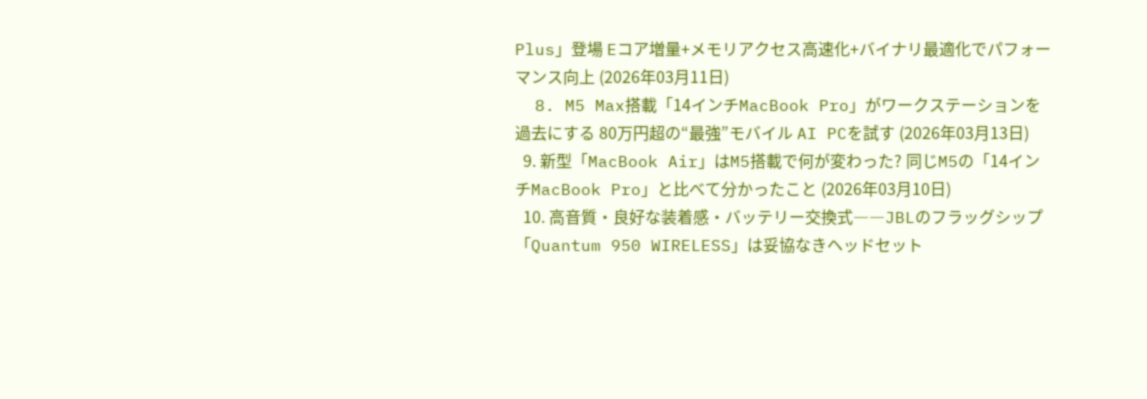Plus」登場 Eコア増量+メモリアクセス高速化+バイナリ最適化でパフォーマンス向上 (2026年03月11日)
  8. M5 Max搭載「14インチMacBook Pro」がワークステーションを過去にする 80万円超の“最強”モバイル AI PCを試す (2026年03月13日)
  9. 新型「MacBook Air」はM5搭載で何が変わった? 同じM5の「14インチMacBook Pro」と比べて分かったこと (2026年03月10日)
  10. 高音質・良好な装着感・バッテリー交換式――JBLのフラッグシップ「Quantum 950 WIRELESS」は妥協なきヘッドセット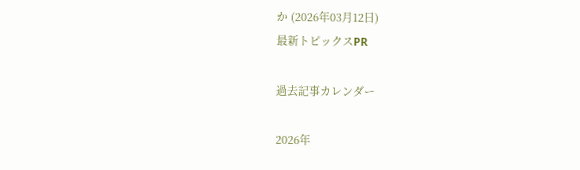か (2026年03月12日)
最新トピックスPR

過去記事カレンダー

2026年